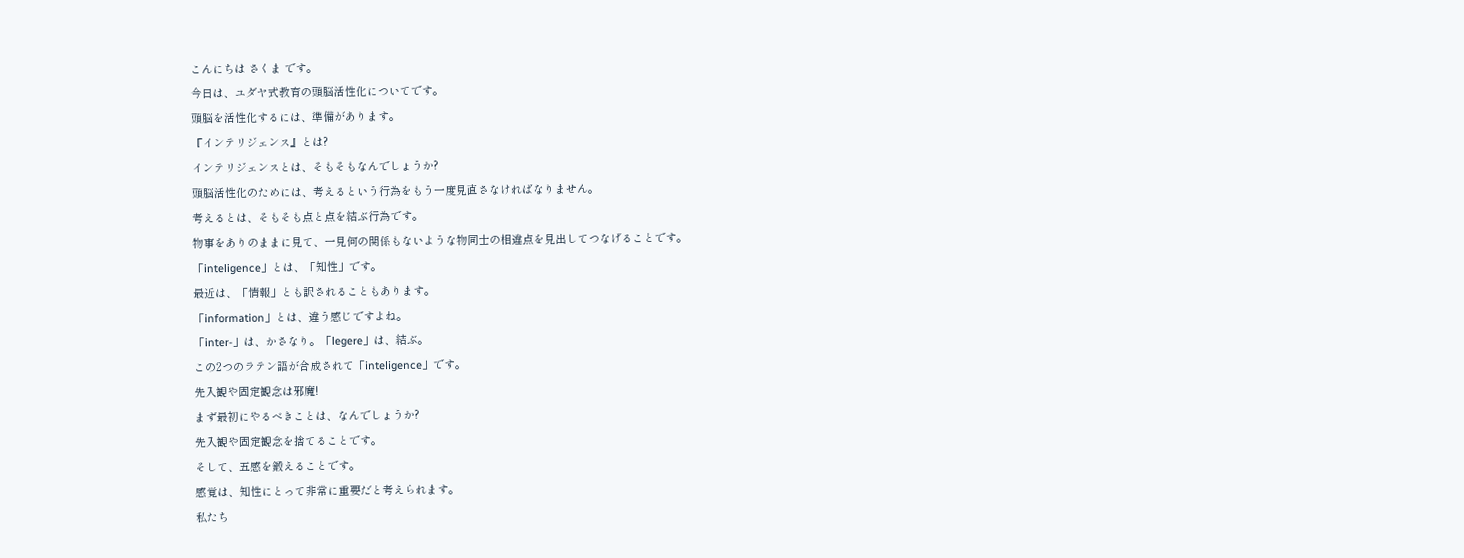こんにちは さくま です。
今日は、ユダヤ式教育の頭脳活性化についてです。
頭脳を活性化するには、準備があります。
『インテリジェンス』とは?
インテリジェンスとは、そもそもなんでしょうか?
頭脳活性化のためには、考えるという行為をもう一度見直さなければなりません。
考えるとは、そもそも点と点を結ぶ行為です。
物事をありのままに見て、一見何の関係もないような物同士の相違点を見出してつなげることです。
「inteligence」とは、「知性」です。
最近は、「情報」とも訳されることもあります。
「information」とは、違う感じですよね。
「inter-」は、かさなり。「legere」は、結ぶ。
この2つのラテン語が合成されて「inteligence」です。
先入観や固定観念は邪魔!
まず最初にやるべきことは、なんでしょうか?
先入観や固定観念を捨てることです。
そして、五感を鍛えることです。
感覚は、知性にとって非常に重要だと考えられます。
私たち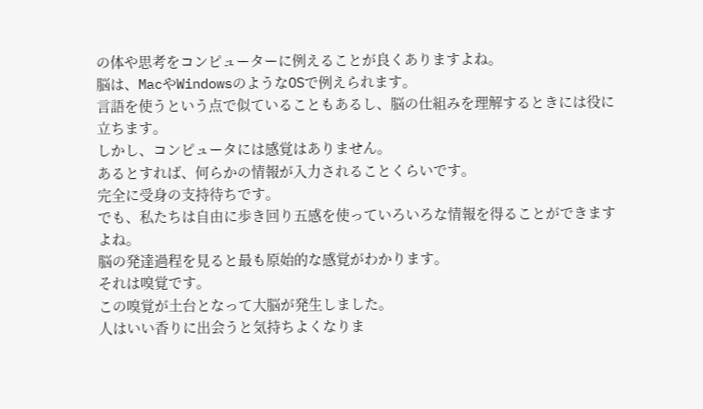の体や思考をコンピューターに例えることが良くありますよね。
脳は、MacやWindowsのようなOSで例えられます。
言語を使うという点で似ていることもあるし、脳の仕組みを理解するときには役に立ちます。
しかし、コンピュータには感覚はありません。
あるとすれば、何らかの情報が入力されることくらいです。
完全に受身の支持待ちです。
でも、私たちは自由に歩き回り五感を使っていろいろな情報を得ることができますよね。
脳の発達過程を見ると最も原始的な感覚がわかります。
それは嗅覚です。
この嗅覚が土台となって大脳が発生しました。
人はいい香りに出会うと気持ちよくなりま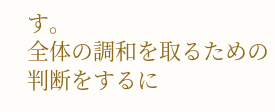す。
全体の調和を取るための判断をするに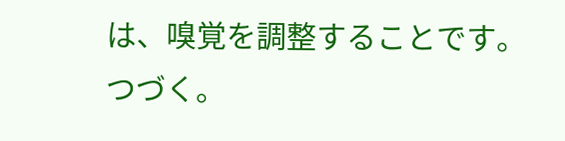は、嗅覚を調整することです。
つづく。